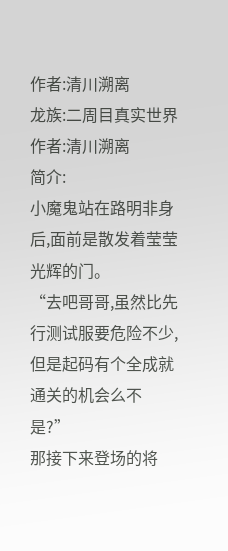作者:清川溯离
龙族:二周目真实世界
作者:清川溯离
简介:
小魔鬼站在路明非身后,面前是散发着莹莹光辉的门。
“去吧哥哥,虽然比先行测试服要危险不少,但是起码有个全成就通关的机会么不是?”
那接下来登场的将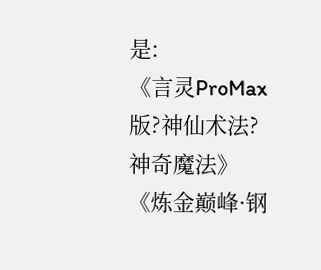是:
《言灵ProMax版?神仙术法?神奇魔法》《炼金巅峰·钢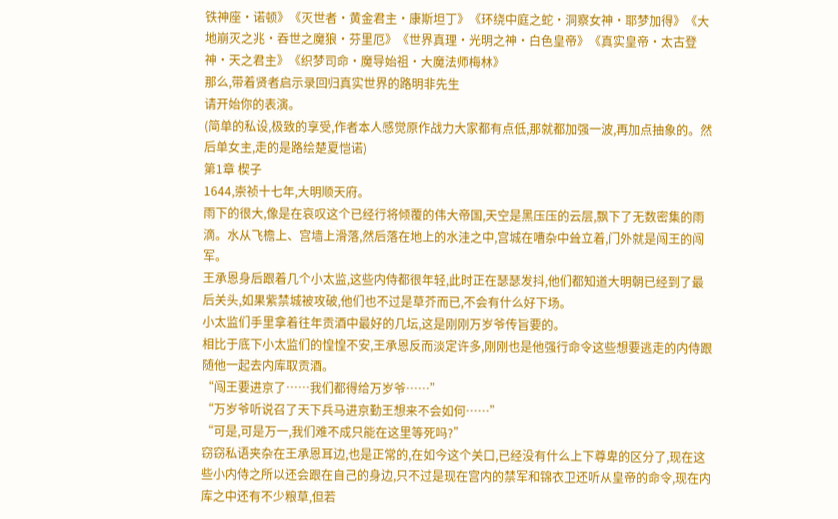铁神座·诺顿》《灭世者·黄金君主·康斯坦丁》《环绕中庭之蛇·洞察女神·耶梦加得》《大地崩灭之兆·吞世之魔狼·芬里厄》《世界真理·光明之神·白色皇帝》《真实皇帝·太古登神·天之君主》《织梦司命·魔导始祖·大魔法师梅林》
那么,带着贤者启示录回归真实世界的路明非先生
请开始你的表演。
(简单的私设,极致的享受,作者本人感觉原作战力大家都有点低,那就都加强一波,再加点抽象的。然后单女主,走的是路绘楚夏恺诺)
第1章 楔子
1644,崇祯十七年,大明顺天府。
雨下的很大,像是在哀叹这个已经行将倾覆的伟大帝国,天空是黑压压的云层,飘下了无数密集的雨滴。水从飞檐上、宫墙上滑落,然后落在地上的水洼之中,宫城在嘈杂中耸立着,门外就是闯王的闯军。
王承恩身后跟着几个小太监,这些内侍都很年轻,此时正在瑟瑟发抖,他们都知道大明朝已经到了最后关头,如果紫禁城被攻破,他们也不过是草芥而已,不会有什么好下场。
小太监们手里拿着往年贡酒中最好的几坛,这是刚刚万岁爷传旨要的。
相比于底下小太监们的惶惶不安,王承恩反而淡定许多,刚刚也是他强行命令这些想要逃走的内侍跟随他一起去内库取贡酒。
“闯王要进京了……我们都得给万岁爷……”
“万岁爷听说召了天下兵马进京勤王想来不会如何……”
“可是,可是万一,我们难不成只能在这里等死吗?”
窃窃私语夹杂在王承恩耳边,也是正常的,在如今这个关口,已经没有什么上下尊卑的区分了,现在这些小内侍之所以还会跟在自己的身边,只不过是现在宫内的禁军和锦衣卫还听从皇帝的命令,现在内库之中还有不少粮草,但若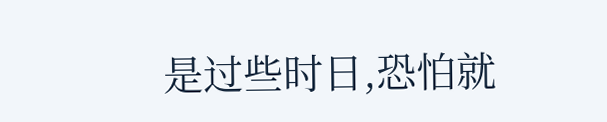是过些时日,恐怕就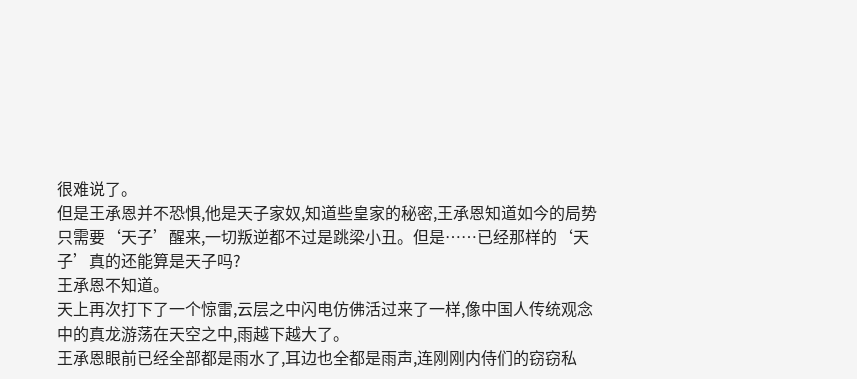很难说了。
但是王承恩并不恐惧,他是天子家奴,知道些皇家的秘密,王承恩知道如今的局势只需要‘天子’醒来,一切叛逆都不过是跳梁小丑。但是……已经那样的‘天子’真的还能算是天子吗?
王承恩不知道。
天上再次打下了一个惊雷,云层之中闪电仿佛活过来了一样,像中国人传统观念中的真龙游荡在天空之中,雨越下越大了。
王承恩眼前已经全部都是雨水了,耳边也全都是雨声,连刚刚内侍们的窃窃私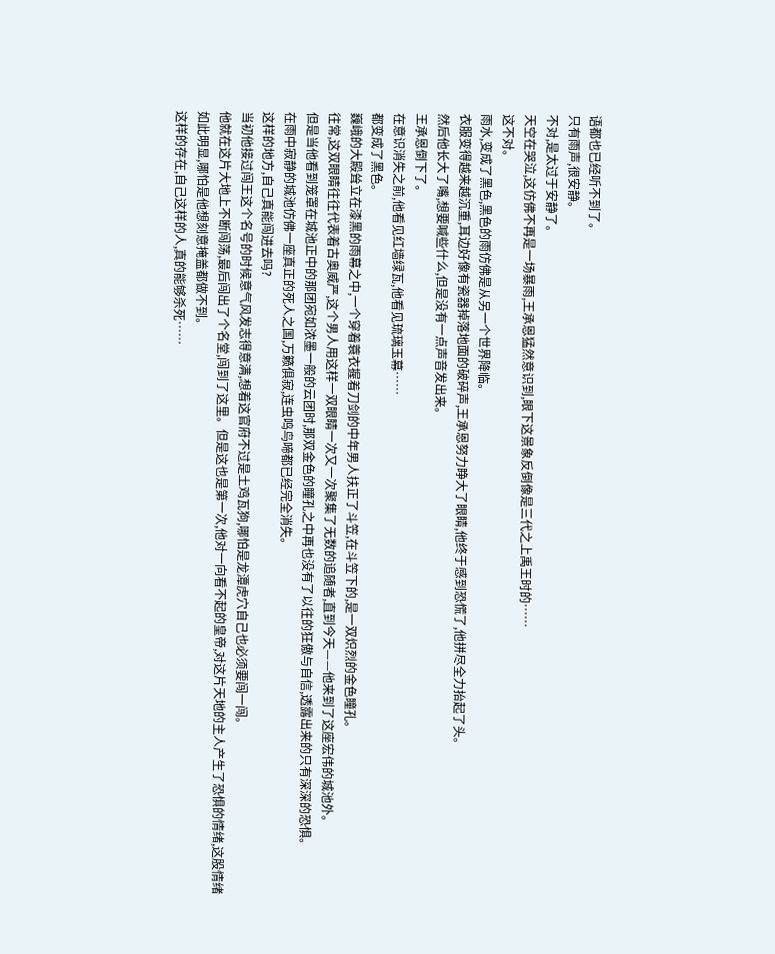语都也已经听不到了。
只有雨声,很安静。
不对,是太过于安静了。
天空在哭泣,这仿佛不再是一场暴雨,王承恩猛然意识到,眼下这景象反倒像是三代之上禹王时的……
这不对。
雨水,变成了黑色,黑色的雨仿佛是从另一个世界降临。
衣服变得越来越沉重,耳边好像有瓷器掉落地面的破碎声,王承恩努力睁大了眼睛,他终于感到恐慌了,他拼尽全力抬起了头。
然后他长大了嘴,想要喊些什么,但是没有一点声音发出来。
王承恩倒下了。
在意识消失之前,他看见红墙绿瓦,他看见琉璃玉幕……
都变成了黑色。
巍峨的大殿耸立在漆黑的雨幕之中,一个穿着蓑衣握着刀剑的中年男人扶正了斗笠,在斗笠下的,是一双炽烈的金色瞳孔。
往常,这双眼睛往往代表着古奥威严,这个男人用这样一双眼睛一次又一次聚集了无数的追随者,直到今天——他来到了这座宏伟的城池外。
但是当他看到笼罩在城池正中的那团宛如浓墨一般的云团时,那双金色的瞳孔之中再也没有了以往的狂傲与自信,透露出来的只有深深的恐惧。
在雨中寂静的城池仿佛一座真正的死人之国,万籁俱寂,连虫鸣鸟啼都已经完全消失。
这样的地方,自己真能闯进去吗?
当初他接过闯王这个名号的时候意气风发志得意满,想着这官府不过是土鸡瓦狗,哪怕是龙潭虎穴自己也必须要闯一闯。
他就在这片大地上不断闯荡,最后闯出了个名堂,闯到了这里。但是这也是第一次,他对一向看不起的皇帝,对这片天地的主人产生了恐惧的情绪,这股情绪如此明显,哪怕是他想刻意掩盖都做不到。
这样的存在,自己这样的人,真的能够杀死……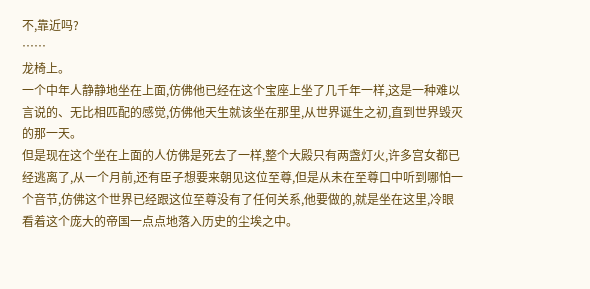不,靠近吗?
……
龙椅上。
一个中年人静静地坐在上面,仿佛他已经在这个宝座上坐了几千年一样,这是一种难以言说的、无比相匹配的感觉,仿佛他天生就该坐在那里,从世界诞生之初,直到世界毁灭的那一天。
但是现在这个坐在上面的人仿佛是死去了一样,整个大殿只有两盏灯火,许多宫女都已经逃离了,从一个月前,还有臣子想要来朝见这位至尊,但是从未在至尊口中听到哪怕一个音节,仿佛这个世界已经跟这位至尊没有了任何关系,他要做的,就是坐在这里,冷眼看着这个庞大的帝国一点点地落入历史的尘埃之中。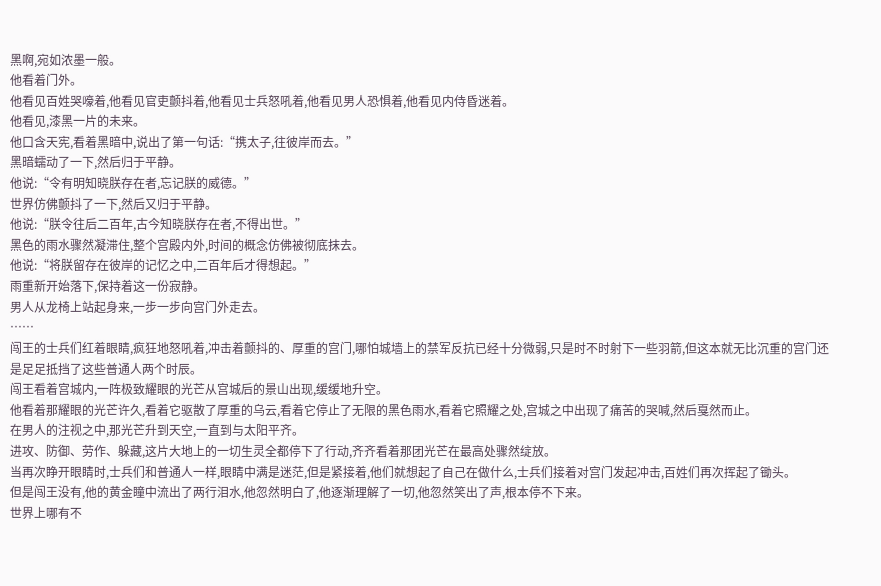黑啊,宛如浓墨一般。
他看着门外。
他看见百姓哭嚎着,他看见官吏颤抖着,他看见士兵怒吼着,他看见男人恐惧着,他看见内侍昏迷着。
他看见,漆黑一片的未来。
他口含天宪,看着黑暗中,说出了第一句话:“携太子,往彼岸而去。”
黑暗蠕动了一下,然后归于平静。
他说:“令有明知晓朕存在者,忘记朕的威德。”
世界仿佛颤抖了一下,然后又归于平静。
他说:“朕令往后二百年,古今知晓朕存在者,不得出世。”
黑色的雨水骤然凝滞住,整个宫殿内外,时间的概念仿佛被彻底抹去。
他说:“将朕留存在彼岸的记忆之中,二百年后才得想起。”
雨重新开始落下,保持着这一份寂静。
男人从龙椅上站起身来,一步一步向宫门外走去。
……
闯王的士兵们红着眼睛,疯狂地怒吼着,冲击着颤抖的、厚重的宫门,哪怕城墙上的禁军反抗已经十分微弱,只是时不时射下一些羽箭,但这本就无比沉重的宫门还是足足抵挡了这些普通人两个时辰。
闯王看着宫城内,一阵极致耀眼的光芒从宫城后的景山出现,缓缓地升空。
他看着那耀眼的光芒许久,看着它驱散了厚重的乌云,看着它停止了无限的黑色雨水,看着它照耀之处,宫城之中出现了痛苦的哭喊,然后戛然而止。
在男人的注视之中,那光芒升到天空,一直到与太阳平齐。
进攻、防御、劳作、躲藏,这片大地上的一切生灵全都停下了行动,齐齐看着那团光芒在最高处骤然绽放。
当再次睁开眼睛时,士兵们和普通人一样,眼睛中满是迷茫,但是紧接着,他们就想起了自己在做什么,士兵们接着对宫门发起冲击,百姓们再次挥起了锄头。
但是闯王没有,他的黄金瞳中流出了两行泪水,他忽然明白了,他逐渐理解了一切,他忽然笑出了声,根本停不下来。
世界上哪有不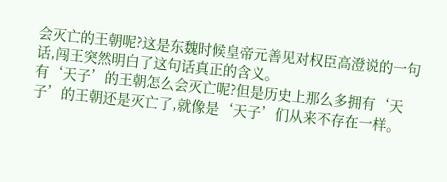会灭亡的王朝呢?这是东魏时候皇帝元善见对权臣高澄说的一句话,闯王突然明白了这句话真正的含义。
有‘天子’的王朝怎么会灭亡呢?但是历史上那么多拥有‘天子’的王朝还是灭亡了,就像是‘天子’们从来不存在一样。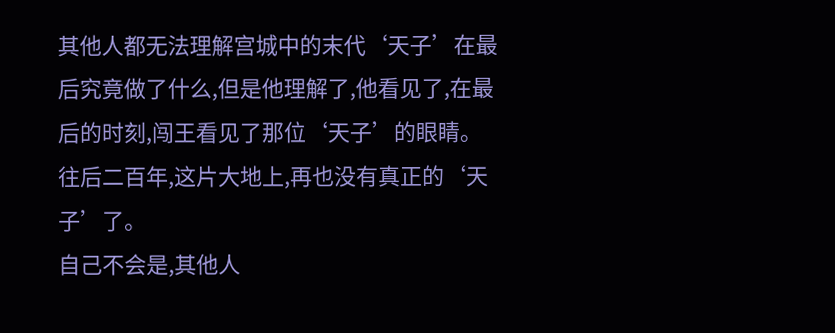其他人都无法理解宫城中的末代‘天子’在最后究竟做了什么,但是他理解了,他看见了,在最后的时刻,闯王看见了那位‘天子’的眼睛。
往后二百年,这片大地上,再也没有真正的‘天子’了。
自己不会是,其他人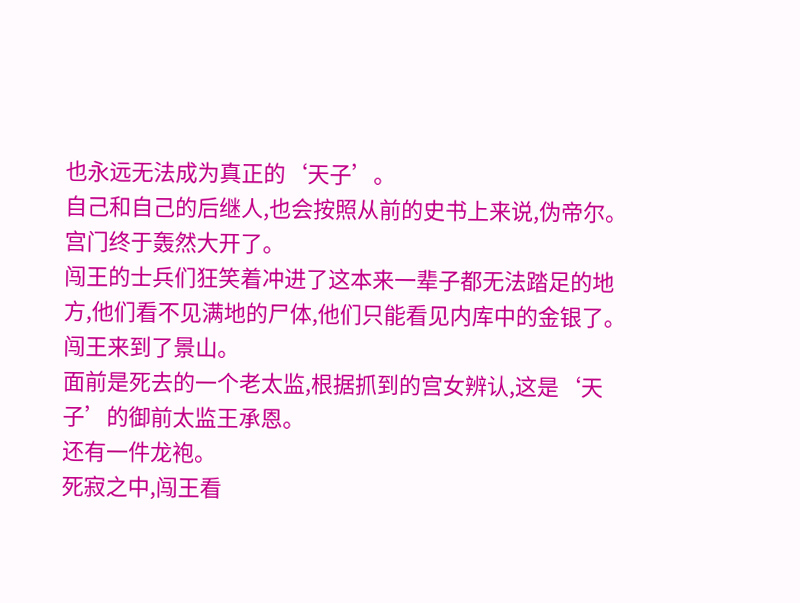也永远无法成为真正的‘天子’。
自己和自己的后继人,也会按照从前的史书上来说,伪帝尔。
宫门终于轰然大开了。
闯王的士兵们狂笑着冲进了这本来一辈子都无法踏足的地方,他们看不见满地的尸体,他们只能看见内库中的金银了。
闯王来到了景山。
面前是死去的一个老太监,根据抓到的宫女辨认,这是‘天子’的御前太监王承恩。
还有一件龙袍。
死寂之中,闯王看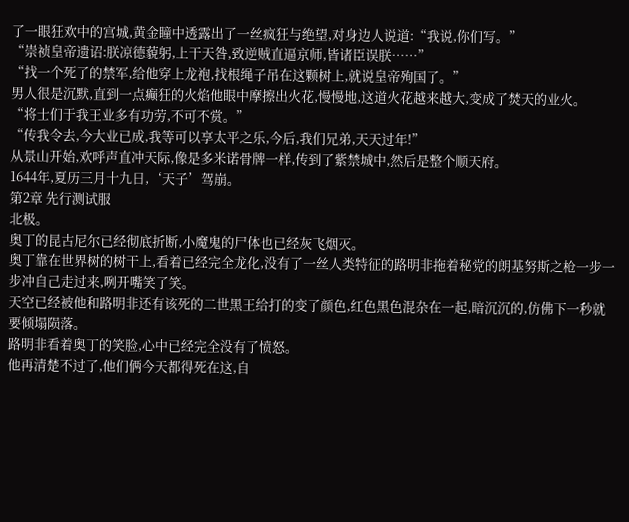了一眼狂欢中的宫城,黄金瞳中透露出了一丝疯狂与绝望,对身边人说道:“我说,你们写。”
“崇祯皇帝遗诏:朕凉德藐躬,上干天咎,致逆贼直逼京师,皆诸臣误朕……”
“找一个死了的禁军,给他穿上龙袍,找根绳子吊在这颗树上,就说皇帝殉国了。”
男人很是沉默,直到一点癫狂的火焰他眼中摩擦出火花,慢慢地,这道火花越来越大,变成了焚天的业火。
“将士们于我王业多有功劳,不可不赏。”
“传我令去,今大业已成,我等可以享太平之乐,今后,我们兄弟,天天过年!”
从景山开始,欢呼声直冲天际,像是多米诺骨牌一样,传到了紫禁城中,然后是整个顺天府。
1644年,夏历三月十九日,‘天子’驾崩。
第2章 先行测试服
北极。
奥丁的昆古尼尔已经彻底折断,小魔鬼的尸体也已经灰飞烟灭。
奥丁靠在世界树的树干上,看着已经完全龙化,没有了一丝人类特征的路明非拖着秘党的朗基努斯之枪一步一步冲自己走过来,咧开嘴笑了笑。
天空已经被他和路明非还有该死的二世黑王给打的变了颜色,红色黑色混杂在一起,暗沉沉的,仿佛下一秒就要倾塌陨落。
路明非看着奥丁的笑脸,心中已经完全没有了愤怒。
他再清楚不过了,他们俩今天都得死在这,自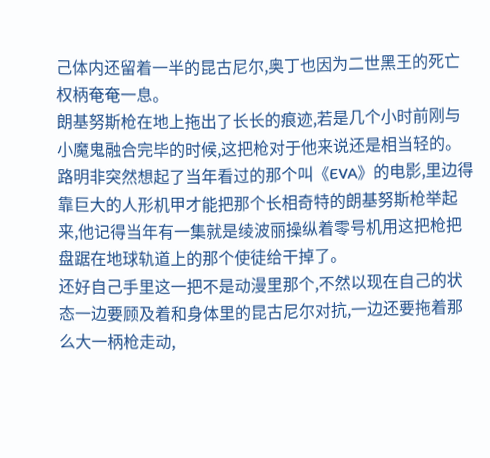己体内还留着一半的昆古尼尔,奥丁也因为二世黑王的死亡权柄奄奄一息。
朗基努斯枪在地上拖出了长长的痕迹,若是几个小时前刚与小魔鬼融合完毕的时候,这把枪对于他来说还是相当轻的。路明非突然想起了当年看过的那个叫《EVA》的电影,里边得靠巨大的人形机甲才能把那个长相奇特的朗基努斯枪举起来,他记得当年有一集就是绫波丽操纵着零号机用这把枪把盘踞在地球轨道上的那个使徒给干掉了。
还好自己手里这一把不是动漫里那个,不然以现在自己的状态一边要顾及着和身体里的昆古尼尔对抗,一边还要拖着那么大一柄枪走动,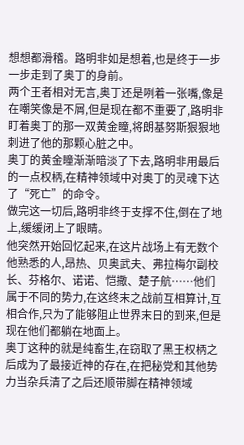想想都滑稽。路明非如是想着,也是终于一步一步走到了奥丁的身前。
两个王者相对无言,奥丁还是咧着一张嘴,像是在嘲笑像是不屑,但是现在都不重要了,路明非盯着奥丁的那一双黄金瞳,将朗基努斯狠狠地刺进了他的那颗心脏之中。
奥丁的黄金瞳渐渐暗淡了下去,路明非用最后的一点权柄,在精神领域中对奥丁的灵魂下达了“死亡”的命令。
做完这一切后,路明非终于支撑不住,倒在了地上,缓缓闭上了眼睛。
他突然开始回忆起来,在这片战场上有无数个他熟悉的人,昂热、贝奥武夫、弗拉梅尔副校长、芬格尔、诺诺、恺撒、楚子航……他们属于不同的势力,在这终末之战前互相算计,互相合作,只为了能够阻止世界末日的到来,但是现在他们都躺在地面上。
奥丁这种的就是纯畜生,在窃取了黑王权柄之后成为了最接近神的存在,在把秘党和其他势力当杂兵清了之后还顺带脚在精神领域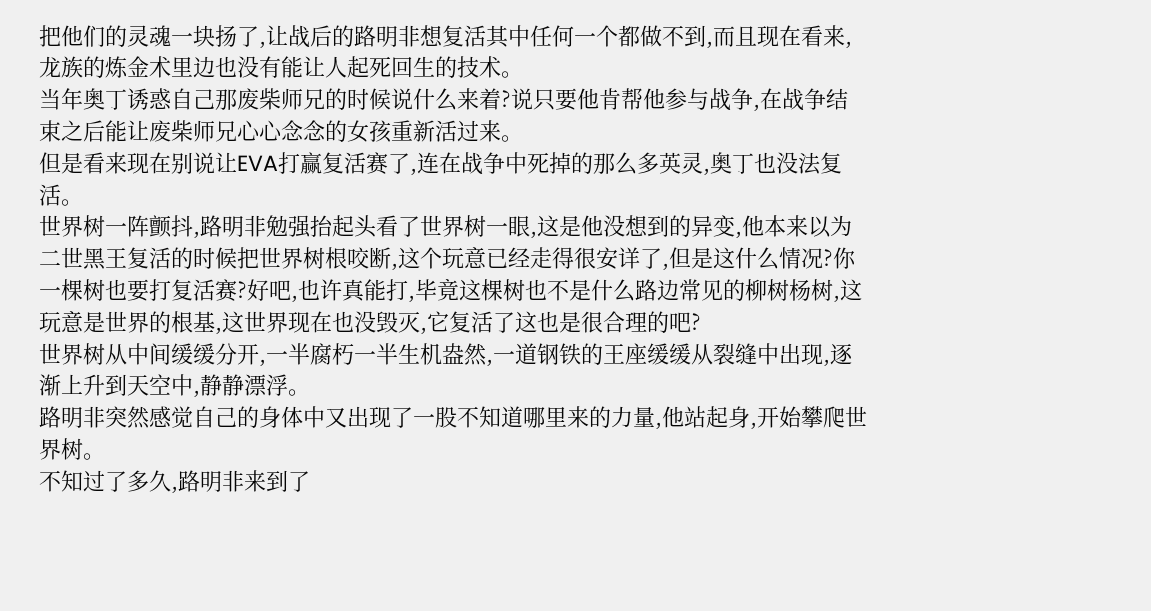把他们的灵魂一块扬了,让战后的路明非想复活其中任何一个都做不到,而且现在看来,龙族的炼金术里边也没有能让人起死回生的技术。
当年奥丁诱惑自己那废柴师兄的时候说什么来着?说只要他肯帮他参与战争,在战争结束之后能让废柴师兄心心念念的女孩重新活过来。
但是看来现在别说让EVA打赢复活赛了,连在战争中死掉的那么多英灵,奥丁也没法复活。
世界树一阵颤抖,路明非勉强抬起头看了世界树一眼,这是他没想到的异变,他本来以为二世黑王复活的时候把世界树根咬断,这个玩意已经走得很安详了,但是这什么情况?你一棵树也要打复活赛?好吧,也许真能打,毕竟这棵树也不是什么路边常见的柳树杨树,这玩意是世界的根基,这世界现在也没毁灭,它复活了这也是很合理的吧?
世界树从中间缓缓分开,一半腐朽一半生机盎然,一道钢铁的王座缓缓从裂缝中出现,逐渐上升到天空中,静静漂浮。
路明非突然感觉自己的身体中又出现了一股不知道哪里来的力量,他站起身,开始攀爬世界树。
不知过了多久,路明非来到了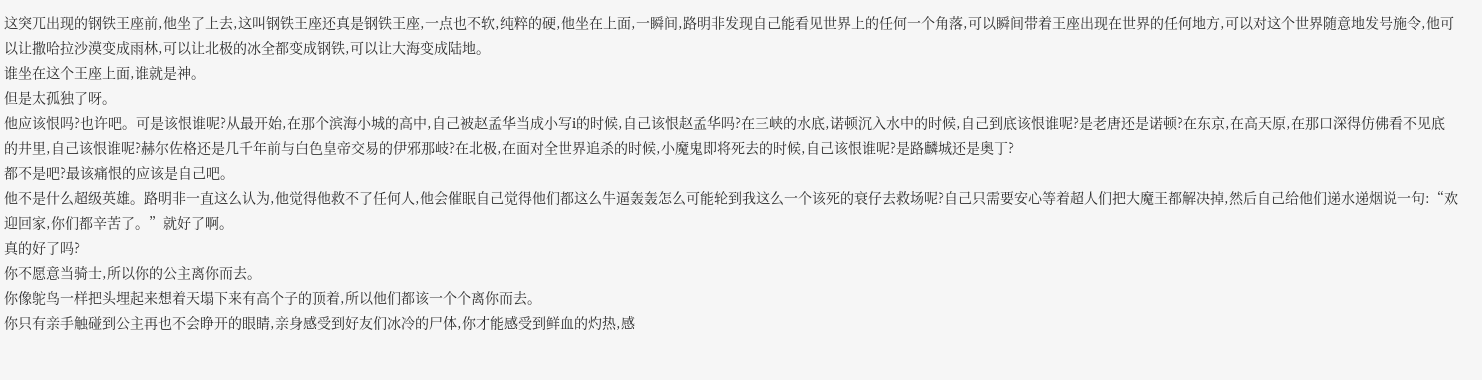这突兀出现的钢铁王座前,他坐了上去,这叫钢铁王座还真是钢铁王座,一点也不软,纯粹的硬,他坐在上面,一瞬间,路明非发现自己能看见世界上的任何一个角落,可以瞬间带着王座出现在世界的任何地方,可以对这个世界随意地发号施令,他可以让撒哈拉沙漠变成雨林,可以让北极的冰全都变成钢铁,可以让大海变成陆地。
谁坐在这个王座上面,谁就是神。
但是太孤独了呀。
他应该恨吗?也许吧。可是该恨谁呢?从最开始,在那个滨海小城的高中,自己被赵孟华当成小写i的时候,自己该恨赵孟华吗?在三峡的水底,诺顿沉入水中的时候,自己到底该恨谁呢?是老唐还是诺顿?在东京,在高天原,在那口深得仿佛看不见底的井里,自己该恨谁呢?赫尔佐格还是几千年前与白色皇帝交易的伊邪那岐?在北极,在面对全世界追杀的时候,小魔鬼即将死去的时候,自己该恨谁呢?是路麟城还是奥丁?
都不是吧?最该痛恨的应该是自己吧。
他不是什么超级英雄。路明非一直这么认为,他觉得他救不了任何人,他会催眠自己觉得他们都这么牛逼轰轰怎么可能轮到我这么一个该死的衰仔去救场呢?自己只需要安心等着超人们把大魔王都解决掉,然后自己给他们递水递烟说一句:“欢迎回家,你们都辛苦了。”就好了啊。
真的好了吗?
你不愿意当骑士,所以你的公主离你而去。
你像鸵鸟一样把头埋起来想着天塌下来有高个子的顶着,所以他们都该一个个离你而去。
你只有亲手触碰到公主再也不会睁开的眼睛,亲身感受到好友们冰冷的尸体,你才能感受到鲜血的灼热,感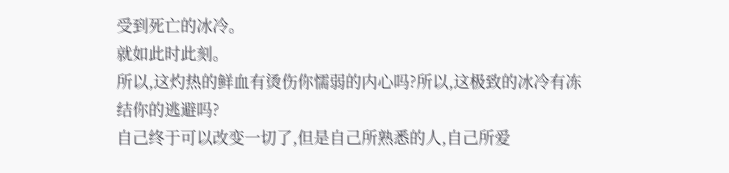受到死亡的冰冷。
就如此时此刻。
所以,这灼热的鲜血有烫伤你懦弱的内心吗?所以,这极致的冰冷有冻结你的逃避吗?
自己终于可以改变一切了,但是自己所熟悉的人,自己所爱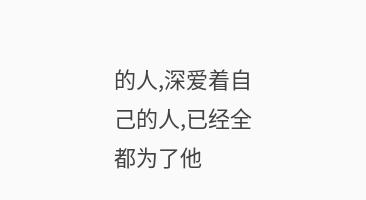的人,深爱着自己的人,已经全都为了他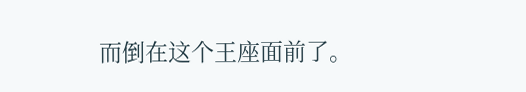而倒在这个王座面前了。